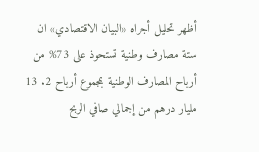أظهر تحليل أجراه «البيان الاقتصادي» ان ستة مصارف وطنية تستحوذ على 73% من أرباح المصارف الوطنية بمجموع أرباح 2. 13 مليار درهم من إجمالي صافي الربح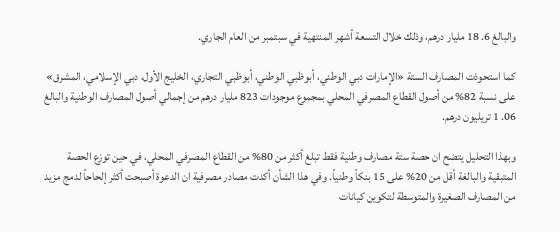والبالغ 6. 18 مليار درهم، وذلك خلال التسعة أشهر المنتهية في سبتمبر من العام الجاري.

كما استحوذت المصارف الستة «الإمارات دبي الوطني، أبوظبي الوطني، أبوظبي التجاري، الخليج الأول، دبي الإسلامي، المشرق» على نسبة 82% من أصول القطاع المصرفي المحلي بمجموع موجودات 823 مليار درهم من إجمالي أصول المصارف الوطنية والبالغ 06. 1 تريليون درهم.

وبهذا التحليل يتضح ان حصة ستة مصارف وطنية فقط تبلغ أكثر من 80% من القطاع المصرفي المحلي، في حين توزع الحصة المتبقية والبالغة أقل من 20% على 15 بنكاً وطنياً. وفي هذا الشأن أكدت مصادر مصرفية ان الدعوة أصبحت أكثر إلحاحاً لدمج مزيد من المصارف الصغيرة والمتوسطة لتكوين كيانات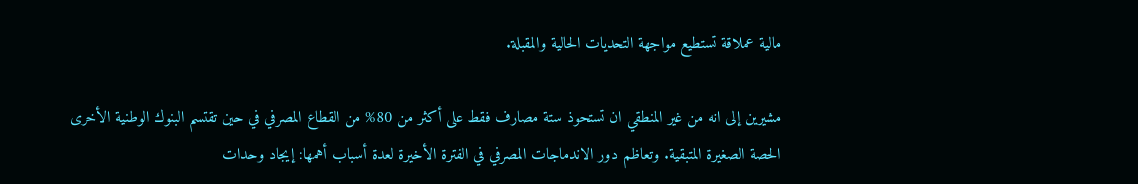مالية عملاقة تستطيع مواجهة التحديات الحالية والمقبلة.

مشيرين إلى انه من غير المنطقي ان تستحوذ ستة مصارف فقط على أكثر من 80% من القطاع المصرفي في حين تقتسم البنوك الوطنية الأخرى الحصة الصغيرة المتبقية. وتعاظم دور الاندماجات المصرفي في الفترة الأخيرة لعدة أسباب أهمها: إيجاد وحدات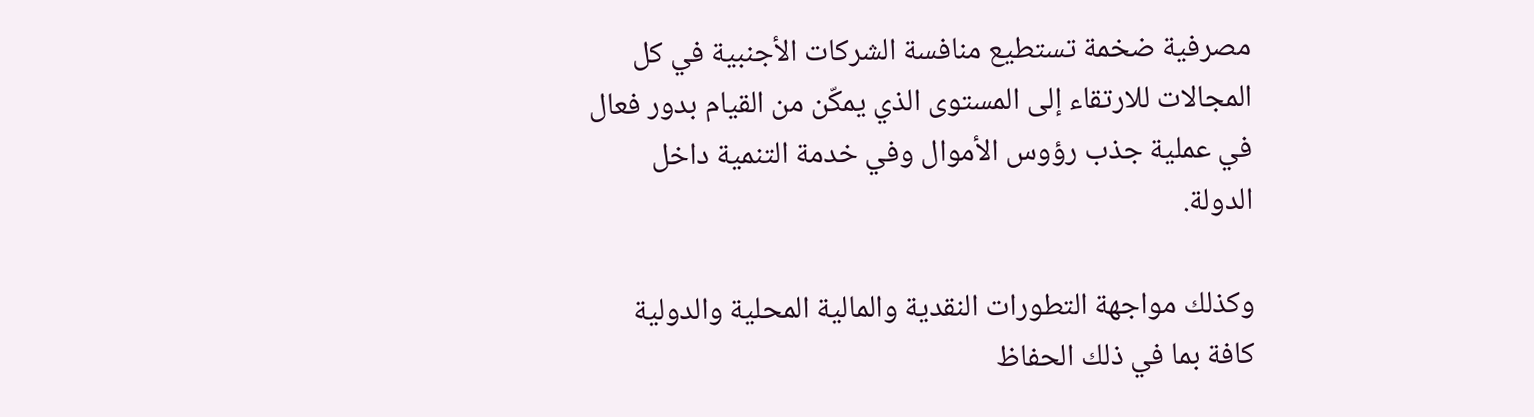مصرفية ضخمة تستطيع منافسة الشركات الأجنبية في كل المجالات للارتقاء إلى المستوى الذي يمكّن من القيام بدور فعال في عملية جذب رؤوس الأموال وفي خدمة التنمية داخل الدولة.

وكذلك مواجهة التطورات النقدية والمالية المحلية والدولية كافة بما في ذلك الحفاظ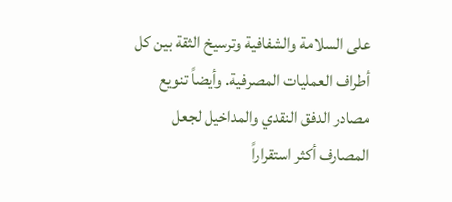على السلامة والشفافية وترسيخ الثقة بين كل أطراف العمليات المصرفية. وأيضاً تنويع مصادر الدفق النقدي والمداخيل لجعل المصارف أكثر استقراراً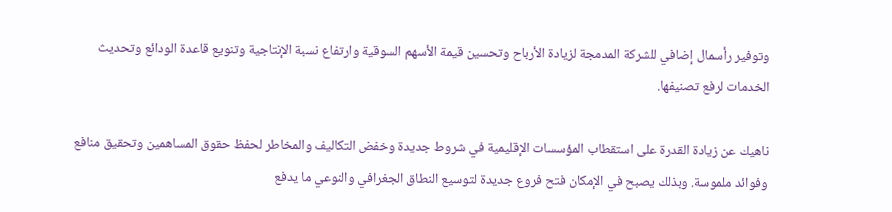وتوفير رأسمال إضافي للشركة المدمجة لزيادة الأرباح وتحسين قيمة الأسهم السوقية وارتفاع نسبة الإنتاجية وتنويع قاعدة الودائع وتحديث الخدمات لرفع تصنيفها.

ناهيك عن زيادة القدرة على استقطاب المؤسسات الإقليمية في شروط جديدة وخفض التكاليف والمخاطر لحفظ حقوق المساهمين وتحقيق منافع وفوائد ملموسة. وبذلك يصبح في الإمكان فتح فروع جديدة لتوسيع النطاق الجغرافي والنوعي ما يدفع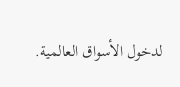لدخول الأسواق العالمية.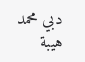دبي محمد هيبة